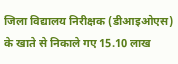जिला विद्यालय निरीक्षक (डीआइओएस) के खाते से निकाले गए 15.10 लाख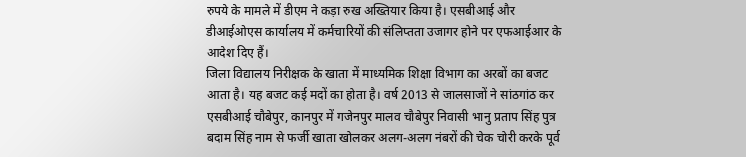रुपये के मामले में डीएम ने कड़ा रुख अख्तियार किया है। एसबीआई और डीआईओएस कार्यालय में कर्मचारियों की संलिप्तता उजागर होने पर एफआईआर के आदेश दिए हैं।
जिला विद्यालय निरीक्षक के खाता में माध्यमिक शिक्षा विभाग का अरबों का बजट आता है। यह बजट कई मदों का होता है। वर्ष 2013 से जालसाजों ने सांठगांठ कर एसबीआई चौबेपुर, कानपुर में गजेनपुर मालव चौबेपुर निवासी भानु प्रताप सिंह पुत्र बदाम सिंह नाम से फर्जी खाता खोलकर अलग-अलग नंबरों की चेक चोरी करके पूर्व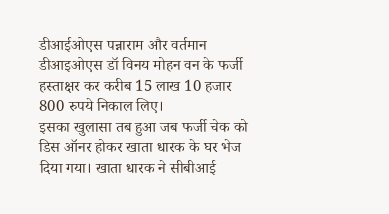डीआईओएस पन्नाराम और वर्तमान डीआइओएस डॉ विनय मोहन वन के फर्जी हस्ताक्षर कर करीब 15 लाख 10 हजार 800 रुपये निकाल लिए।
इसका खुलासा तब हुआ जब फर्जी चेक को डिस ऑनर होकर खाता धारक के घर भेज दिया गया। खाता धारक ने सीबीआई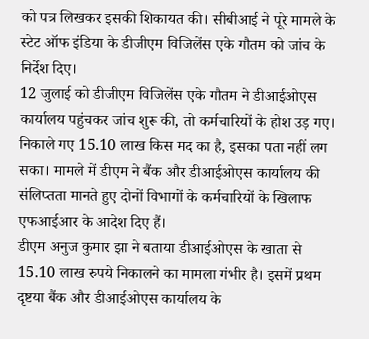को पत्र लिखकर इसकी शिकायत की। सीबीआई ने पूरे मामले के स्टेट ऑफ इंडिया के डीजीएम विजिलेंस एके गौतम को जांच के निर्देश दिए।
12 जुलाई को डीजीएम विजिलेंस एके गौतम ने डीआईओएस कार्यालय पहुंचकर जांच शुरू की, तो कर्मचारियों के होश उड़ गए। निकाले गए 15.10 लाख किस मद का है, इसका पता नहीं लग सका। मामले में डीएम ने बैंक और डीआईओएस कार्यालय की संलिप्तता मानते हुए दोनों विभागों के कर्मचारियों के खिलाफ एफआईआर के आदेश दिए हैं।
डीएम अनुज कुमार झा ने बताया डीआईओएस के खाता से 15.10 लाख रुपये निकालने का मामला गंभीर है। इसमें प्रथम दृष्टया बैंक और डीआईओएस कार्यालय के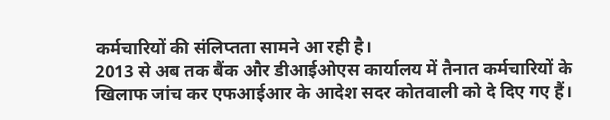कर्मचारियों की संलिप्तता सामने आ रही है।
2013 से अब तक बैंक और डीआईओएस कार्यालय में तैनात कर्मचारियों के खिलाफ जांच कर एफआईआर के आदेश सदर कोतवाली को दे दिए गए हैं।